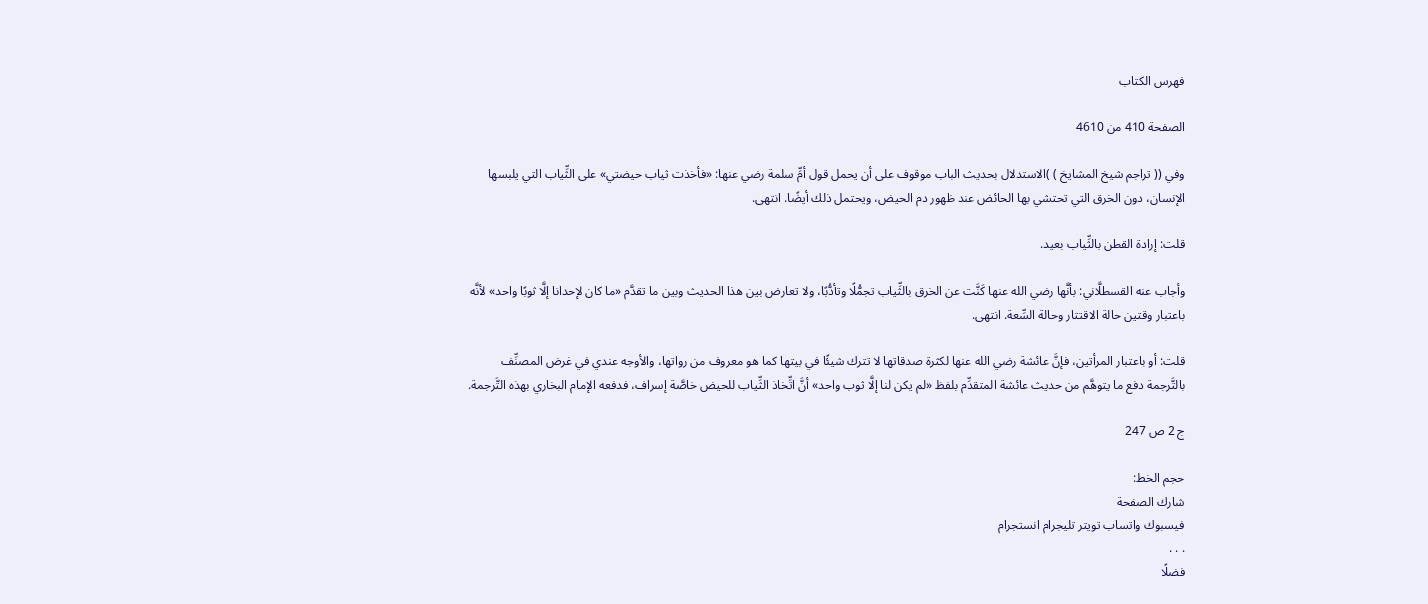فهرس الكتاب

الصفحة 410 من 4610

وفي (( تراجم شيخ المشايخ ) )الاستدلال بحديث الباب موقوف على أن يحمل قول أمِّ سلمة رضي عنها: «فأخذت ثياب حيضتي» على الثِّياب التي يلبسها الإنسان، دون الخرق التي تحتشي بها الحائض عند ظهور دم الحيض، ويحتمل ذلك أيضًا. انتهى.

قلت: إرادة القطن بالثِّياب بعيد.

وأجاب عنه القسطلَّاني: بأنَّها رضي الله عنها كَنَّت عن الخرق بالثِّياب تجمُّلًا وتأدُّبًا، ولا تعارض بين هذا الحديث وبين ما تقدَّم «ما كان لإحدانا إلَّا ثوبًا واحد» لأنَّه باعتبار وقتين حالة الاقتتار وحالة السِّعة. انتهى.

قلت: أو باعتبار المرأتين، فإنَّ عائشة رضي الله عنها لكثرة صدقاتها لا تترك شيئًا في بيتها كما هو معروف من رواتها، والأوجه عندي في غرض المصنِّف بالتَّرجمة دفع ما يتوهَّم من حديث عائشة المتقدِّم بلفظ «لم يكن لنا إلَّا ثوب واحد» أنَّ اتِّخاذ الثِّياب للحيض خاصَّة إسراف، فدفعه الإمام البخاري بهذه التَّرجمة.

ج 2 ص 247

حجم الخط:
شارك الصفحة
فيسبوك واتساب تويتر تليجرام انستجرام
. . .
فضلًا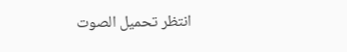انتظر تحميل الصوت